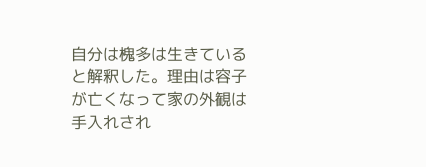自分は槐多は生きていると解釈した。理由は容子が亡くなって家の外観は手入れされ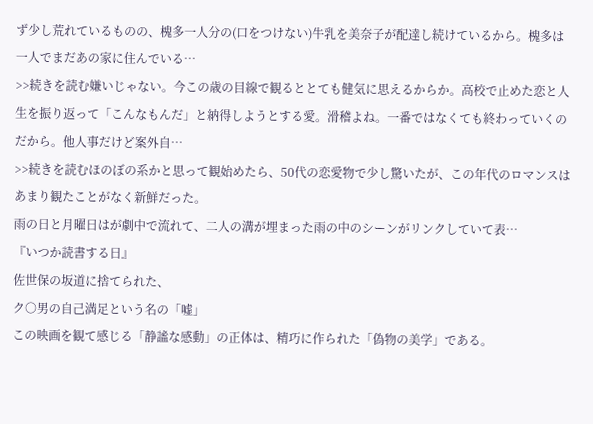ず少し荒れているものの、槐多一人分の(口をつけない)牛乳を美奈子が配達し続けているから。槐多は一人でまだあの家に住んでいる…
>>続きを読む嫌いじゃない。今この歳の目線で観るととても健気に思えるからか。高校で止めた恋と人生を振り返って「こんなもんだ」と納得しようとする愛。滑稽よね。一番ではなくても終わっていくのだから。他人事だけど案外自…
>>続きを読むほのぼの系かと思って観始めたら、50代の恋愛物で少し驚いたが、この年代のロマンスはあまり観たことがなく新鮮だった。
雨の日と月曜日はが劇中で流れて、二人の溝が埋まった雨の中のシーンがリンクしていて表…
『いつか読書する日』
佐世保の坂道に捨てられた、
ク○男の自己満足という名の「嘘」
この映画を観て感じる「静謐な感動」の正体は、精巧に作られた「偽物の美学」である。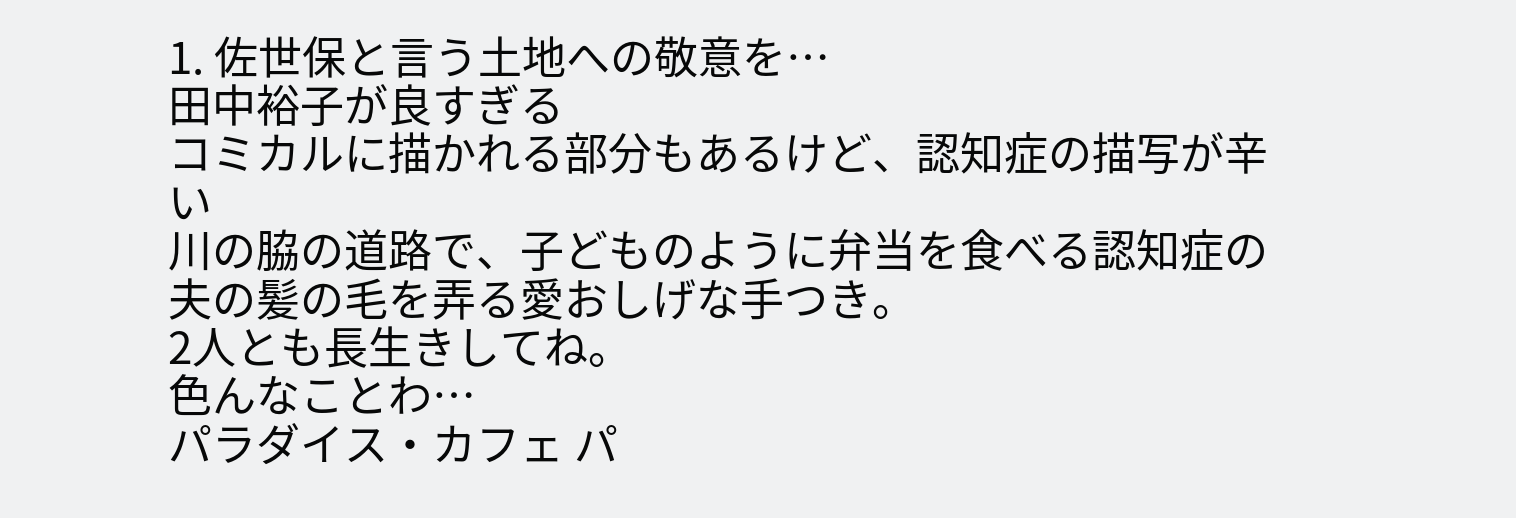1. 佐世保と言う土地への敬意を…
田中裕子が良すぎる
コミカルに描かれる部分もあるけど、認知症の描写が辛い
川の脇の道路で、子どものように弁当を食べる認知症の夫の髪の毛を弄る愛おしげな手つき。
2人とも長生きしてね。
色んなことわ…
パラダイス・カフェ パ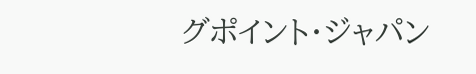グポイント・ジャパン